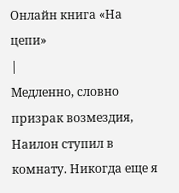Онлайн книга «На цепи»
|
Медленно, словно призрак возмездия, Наилон ступил в комнату. Никогда еще я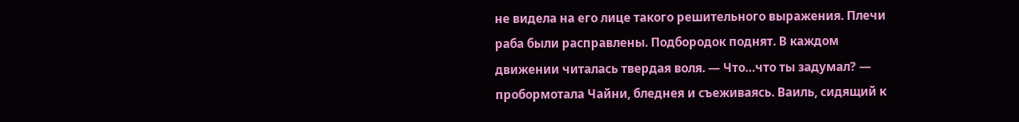не видела на его лице такого решительного выражения. Плечи раба были расправлены. Подбородок поднят. В каждом движении читалась твердая воля. — Что…что ты задумал? — пробормотала Чайни, бледнея и съеживаясь. Ваиль, сидящий к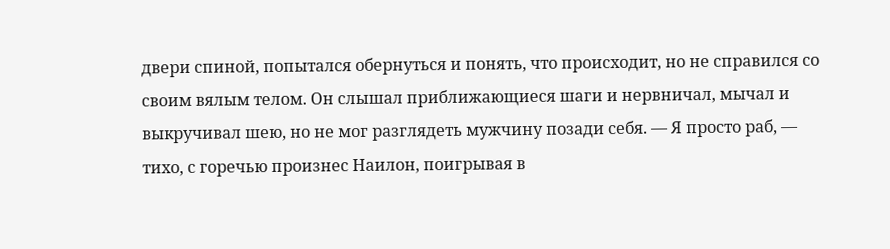двери спиной, попытался обернуться и понять, что происходит, но не справился со своим вялым телом. Он слышал приближающиеся шаги и нервничал, мычал и выкручивал шею, но не мог разглядеть мужчину позади себя. — Я просто раб, — тихо, с горечью произнес Наилон, поигрывая в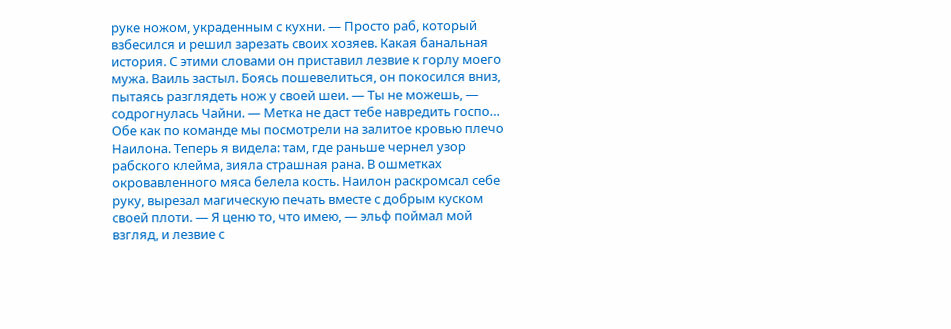руке ножом, украденным с кухни. — Просто раб, который взбесился и решил зарезать своих хозяев. Какая банальная история. С этими словами он приставил лезвие к горлу моего мужа. Ваиль застыл. Боясь пошевелиться, он покосился вниз, пытаясь разглядеть нож у своей шеи. — Ты не можешь, — содрогнулась Чайни. — Метка не даст тебе навредить госпо… Обе как по команде мы посмотрели на залитое кровью плечо Наилона. Теперь я видела: там, где раньше чернел узор рабского клейма, зияла страшная рана. В ошметках окровавленного мяса белела кость. Наилон раскромсал себе руку, вырезал магическую печать вместе с добрым куском своей плоти. — Я ценю то, что имею, — эльф поймал мой взгляд, и лезвие с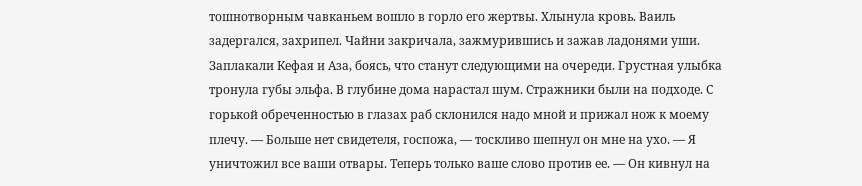тошнотворным чавканьем вошло в горло его жертвы. Хлынула кровь. Ваиль задергался, захрипел. Чайни закричала, зажмурившись и зажав ладонями уши. Заплакали Кефая и Аза, боясь, что станут следующими на очереди. Грустная улыбка тронула губы эльфа. В глубине дома нарастал шум. Стражники были на подходе. С горькой обреченностью в глазах раб склонился надо мной и прижал нож к моему плечу. — Больше нет свидетеля, госпожа, — тоскливо шепнул он мне на ухо. — Я уничтожил все ваши отвары. Теперь только ваше слово против ее. — Он кивнул на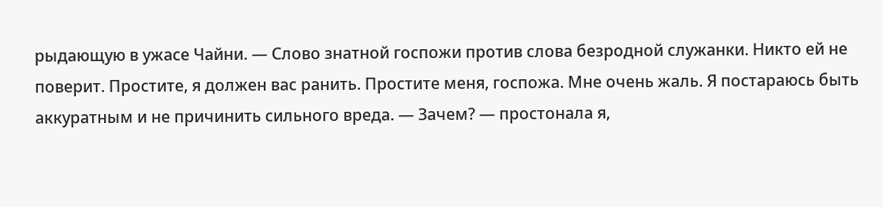рыдающую в ужасе Чайни. — Слово знатной госпожи против слова безродной служанки. Никто ей не поверит. Простите, я должен вас ранить. Простите меня, госпожа. Мне очень жаль. Я постараюсь быть аккуратным и не причинить сильного вреда. — Зачем? — простонала я,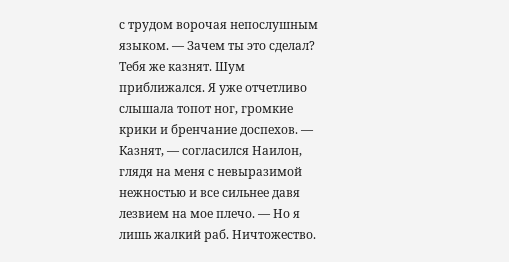с трудом ворочая непослушным языком. — Зачем ты это сделал? Тебя же казнят. Шум приближался. Я уже отчетливо слышала топот ног, громкие крики и бренчание доспехов. — Казнят, — согласился Наилон, глядя на меня с невыразимой нежностью и все сильнее давя лезвием на мое плечо. — Но я лишь жалкий раб. Ничтожество.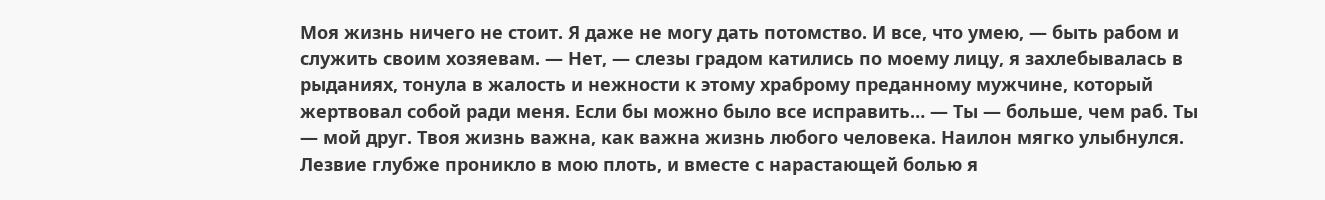Моя жизнь ничего не стоит. Я даже не могу дать потомство. И все, что умею, — быть рабом и служить своим хозяевам. — Нет, — слезы градом катились по моему лицу, я захлебывалась в рыданиях, тонула в жалость и нежности к этому храброму преданному мужчине, который жертвовал собой ради меня. Если бы можно было все исправить… — Ты — больше, чем раб. Ты — мой друг. Твоя жизнь важна, как важна жизнь любого человека. Наилон мягко улыбнулся. Лезвие глубже проникло в мою плоть, и вместе с нарастающей болью я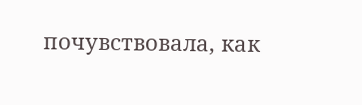почувствовала, как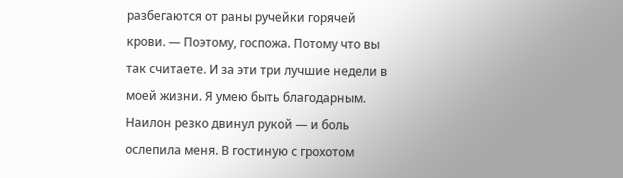разбегаются от раны ручейки горячей крови. — Поэтому, госпожа. Потому что вы так считаете. И за эти три лучшие недели в моей жизни. Я умею быть благодарным. Наилон резко двинул рукой — и боль ослепила меня. В гостиную с грохотом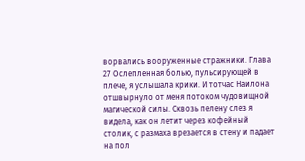ворвались вооруженные стражники. Глава 27 Ослепленная болью, пульсирующей в плече, я услышала крики. И тотчас Наилона отшвырнуло от меня потоком чудовищной магической силы. Сквозь пелену слез я видела, как он летит через кофейный столик, с размаха врезается в стену и падает на пол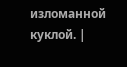изломанной куклой. |